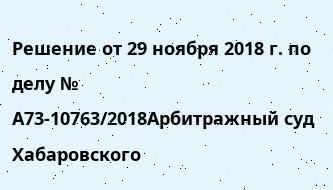Решение от 29 ноября 2018 г. по делу № А73-10763/2018Арбитражный суд Хабаровского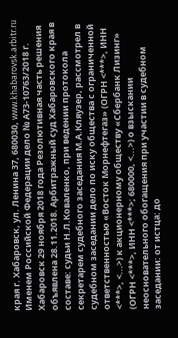края г. Хабаровск, ул. Ленина 37, 680030, www.khabarovsk.arbitr.ru Именем Российской Федерации дело № А73-10763/2018 г. Хабаровск 29 ноября 2018 года Резолютивная часть решения объявлена 28.11.2018. Арбитражный суд Хабаровского края в составе: судьи Н.Л.Коваленко, при ведении протокола секретарем судебного заседания М.А.Кляузер, рассмотрел в судебном заседании дело по иску общества с ограниченной ответственностью «Восток Морнефтегаз» (ОГРН <***>, ИНН <***>, <...>) к акционерному обществу «Сбербанк Лизинг» (ОГРН <***>, ИНН <***>; 680000, <...>) о взыскании неосновательного обогащения при участии в судебном заседании: от истца: до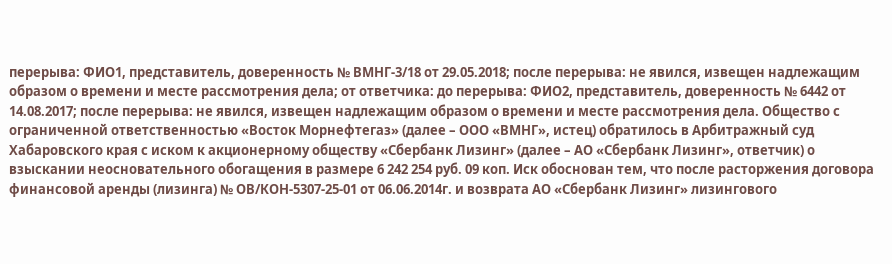перерыва: ФИО1, представитель, доверенность № ВМНГ-3/18 от 29.05.2018; после перерыва: не явился, извещен надлежащим образом о времени и месте рассмотрения дела; от ответчика: до перерыва: ФИО2, представитель, доверенность № 6442 от 14.08.2017; после перерыва: не явился, извещен надлежащим образом о времени и месте рассмотрения дела. Общество с ограниченной ответственностью «Восток Морнефтегаз» (далее – ООО «ВМНГ», истец) обратилось в Арбитражный суд Хабаровского края с иском к акционерному обществу «Сбербанк Лизинг» (далее – АО «Сбербанк Лизинг», ответчик) о взыскании неосновательного обогащения в размере 6 242 254 руб. 09 коп. Иск обоснован тем, что после расторжения договора финансовой аренды (лизинга) № ОВ/КОН-5307-25-01 от 06.06.2014г. и возврата АО «Сбербанк Лизинг» лизингового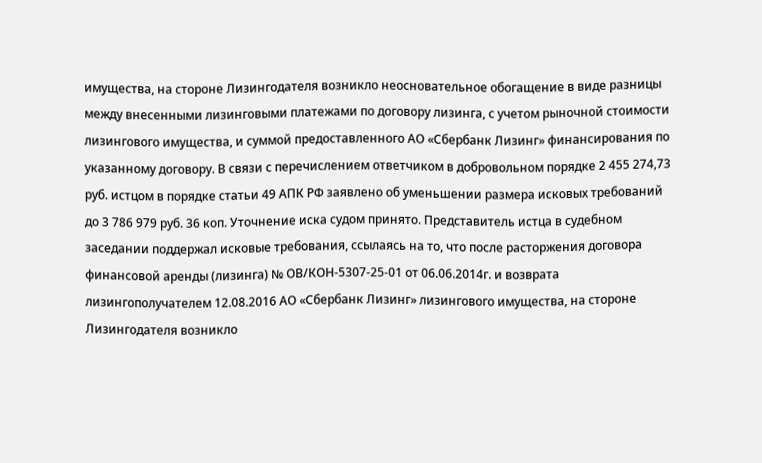имущества, на стороне Лизингодателя возникло неосновательное обогащение в виде разницы между внесенными лизинговыми платежами по договору лизинга, с учетом рыночной стоимости лизингового имущества, и суммой предоставленного АО «Сбербанк Лизинг» финансирования по указанному договору. В связи с перечислением ответчиком в добровольном порядке 2 455 274,73 руб. истцом в порядке статьи 49 АПК РФ заявлено об уменьшении размера исковых требований до 3 786 979 руб. 36 коп. Уточнение иска судом принято. Представитель истца в судебном заседании поддержал исковые требования, ссылаясь на то, что после расторжения договора финансовой аренды (лизинга) № ОВ/КОН-5307-25-01 от 06.06.2014г. и возврата лизингополучателем 12.08.2016 АО «Сбербанк Лизинг» лизингового имущества, на стороне Лизингодателя возникло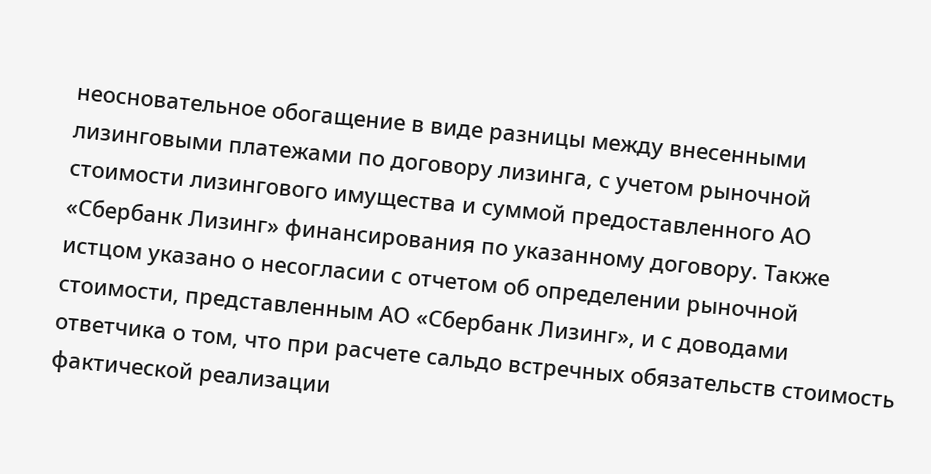неосновательное обогащение в виде разницы между внесенными лизинговыми платежами по договору лизинга, с учетом рыночной стоимости лизингового имущества и суммой предоставленного АО «Сбербанк Лизинг» финансирования по указанному договору. Также истцом указано о несогласии с отчетом об определении рыночной стоимости, представленным АО «Сбербанк Лизинг», и с доводами ответчика о том, что при расчете сальдо встречных обязательств стоимость фактической реализации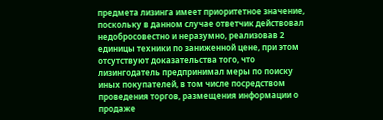предмета лизинга имеет приоритетное значение, поскольку в данном случае ответчик действовал недобросовестно и неразумно, реализовав 2 единицы техники по заниженной цене, при этом отсутствуют доказательства того, что лизингодатель предпринимал меры по поиску иных покупателей, в том числе посредством проведения торгов, размещения информации о продаже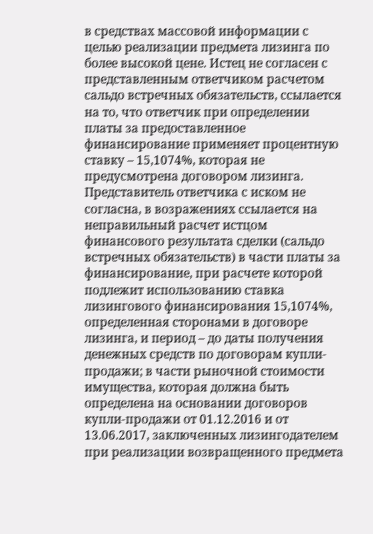в средствах массовой информации с целью реализации предмета лизинга по более высокой цене. Истец не согласен с представленным ответчиком расчетом сальдо встречных обязательств, ссылается на то, что ответчик при определении платы за предоставленное финансирование применяет процентную ставку – 15,1074%, которая не предусмотрена договором лизинга. Представитель ответчика с иском не согласна, в возражениях ссылается на неправильный расчет истцом финансового результата сделки (сальдо встречных обязательств) в части платы за финансирование, при расчете которой подлежит использованию ставка лизингового финансирования 15,1074%, определенная сторонами в договоре лизинга, и период – до даты получения денежных средств по договорам купли-продажи; в части рыночной стоимости имущества, которая должна быть определена на основании договоров купли-продажи от 01.12.2016 и от 13.06.2017, заключенных лизингодателем при реализации возвращенного предмета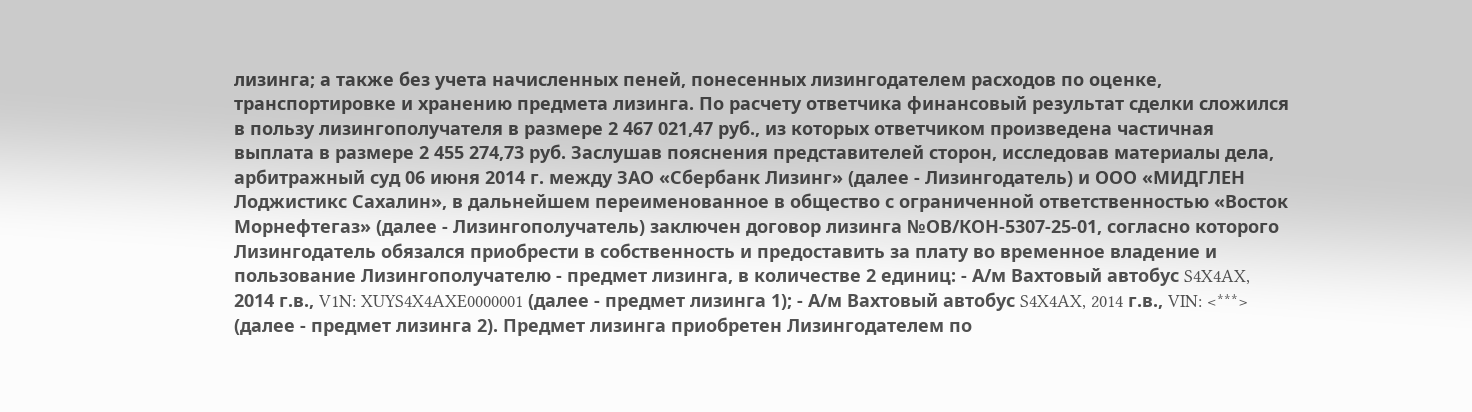лизинга; а также без учета начисленных пеней, понесенных лизингодателем расходов по оценке, транспортировке и хранению предмета лизинга. По расчету ответчика финансовый результат сделки сложился в пользу лизингополучателя в размере 2 467 021,47 руб., из которых ответчиком произведена частичная выплата в размере 2 455 274,73 руб. Заслушав пояснения представителей сторон, исследовав материалы дела, арбитражный суд 06 июня 2014 г. между ЗАО «Сбербанк Лизинг» (далее - Лизингодатель) и ООО «МИДГЛЕН Лоджистикс Сахалин», в дальнейшем переименованное в общество с ограниченной ответственностью «Восток Морнефтегаз» (далее - Лизингополучатель) заключен договор лизинга №ОВ/КОН-5307-25-01, согласно которого Лизингодатель обязался приобрести в собственность и предоставить за плату во временное владение и пользование Лизингополучателю - предмет лизинга, в количестве 2 единиц: - А/м Вахтовый автобус S4X4AX, 2014 г.в., V1N: XUYS4X4AXE0000001 (далее - предмет лизинга 1); - А/м Вахтовый автобус S4X4AX, 2014 г.в., VIN: <***> (далее - предмет лизинга 2). Предмет лизинга приобретен Лизингодателем по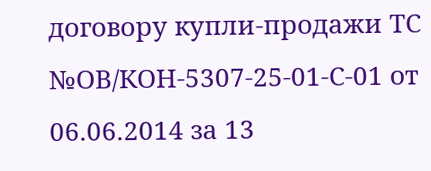договору купли-продажи ТС №ОВ/КОН-5307-25-01-С-01 от 06.06.2014 за 13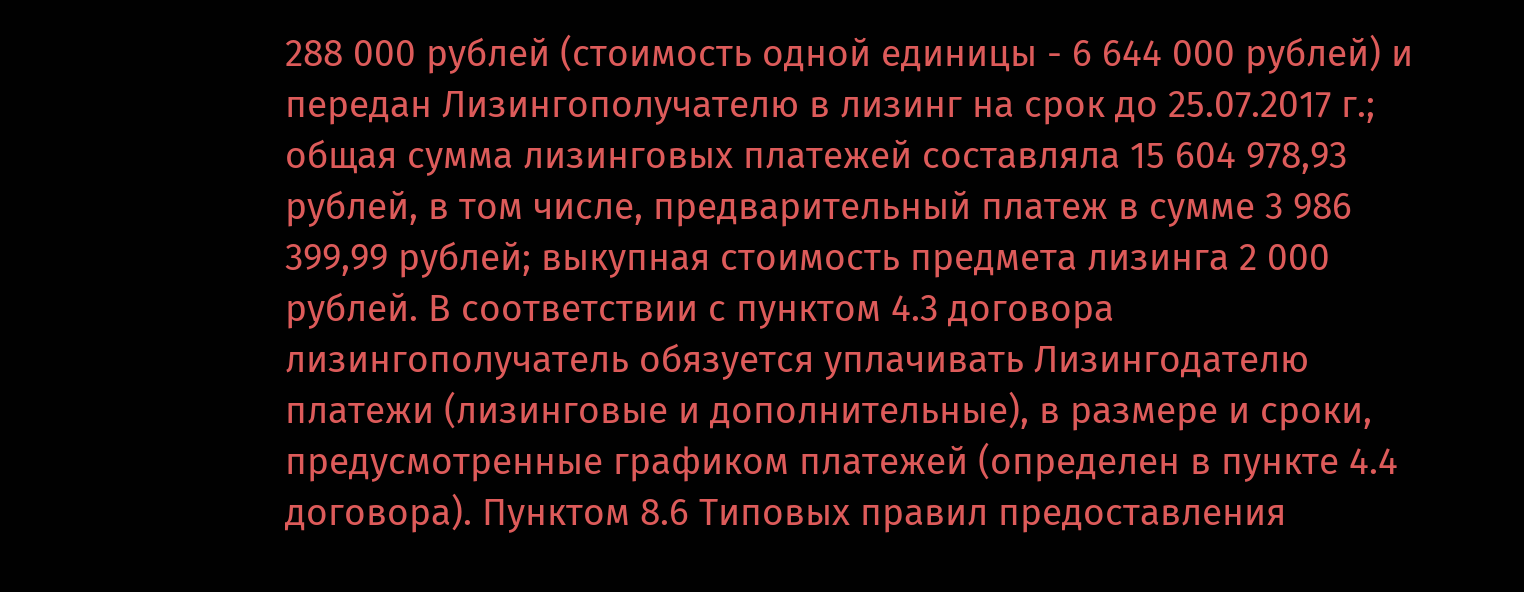288 000 рублей (стоимость одной единицы - 6 644 000 рублей) и передан Лизингополучателю в лизинг на срок до 25.07.2017 г.; общая сумма лизинговых платежей составляла 15 604 978,93 рублей, в том числе, предварительный платеж в сумме 3 986 399,99 рублей; выкупная стоимость предмета лизинга 2 000 рублей. В соответствии с пунктом 4.3 договора лизингополучатель обязуется уплачивать Лизингодателю платежи (лизинговые и дополнительные), в размере и сроки, предусмотренные графиком платежей (определен в пункте 4.4 договора). Пунктом 8.6 Типовых правил предоставления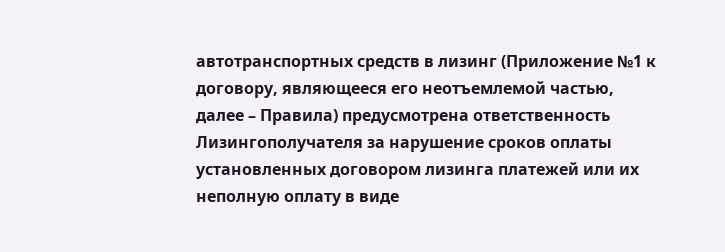автотранспортных средств в лизинг (Приложение №1 к договору, являющееся его неотъемлемой частью, далее – Правила) предусмотрена ответственность Лизингополучателя за нарушение сроков оплаты установленных договором лизинга платежей или их неполную оплату в виде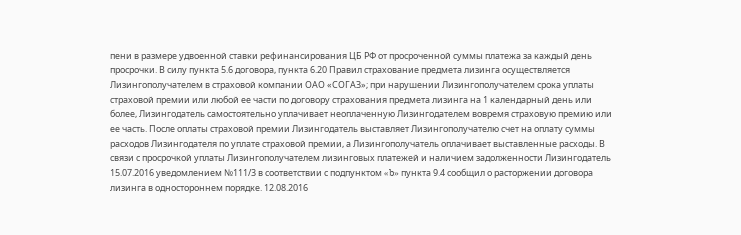пени в размере удвоенной ставки рефинансирования ЦБ РФ от просроченной суммы платежа за каждый день просрочки. В силу пункта 5.6 договора, пункта 6.20 Правил страхование предмета лизинга осуществляется Лизингополучателем в страховой компании ОАО «СОГАЗ»; при нарушении Лизингополучателем срока уплаты страховой премии или любой ее части по договору страхования предмета лизинга на 1 календарный день или более, Лизингодатель самостоятельно уплачивает неоплаченную Лизингодателем вовремя страховую премию или ее часть. После оплаты страховой премии Лизингодатель выставляет Лизингополучателю счет на оплату суммы расходов Лизингодателя по уплате страховой премии, а Лизингополучатель оплачивает выставленные расходы. В связи с просрочкой уплаты Лизингополучателем лизинговых платежей и наличием задолженности Лизингодатель 15.07.2016 уведомлением №111/3 в соответствии с подпунктом «b» пункта 9.4 сообщил о расторжении договора лизинга в одностороннем порядке. 12.08.2016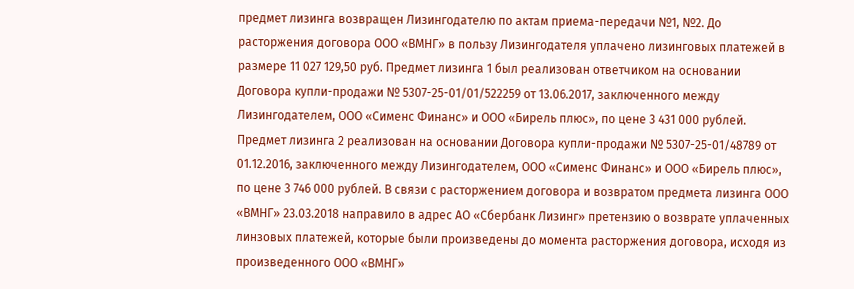предмет лизинга возвращен Лизингодателю по актам приема-передачи №1, №2. До расторжения договора ООО «ВМНГ» в пользу Лизингодателя уплачено лизинговых платежей в размере 11 027 129,50 руб. Предмет лизинга 1 был реализован ответчиком на основании Договора купли-продажи № 5307-25-01/01/522259 от 13.06.2017, заключенного между Лизингодателем, ООО «Сименс Финанс» и ООО «Бирель плюс», по цене 3 431 000 рублей. Предмет лизинга 2 реализован на основании Договора купли-продажи № 5307-25-01/48789 от 01.12.2016, заключенного между Лизингодателем, ООО «Сименс Финанс» и ООО «Бирель плюс», по цене 3 746 000 рублей. В связи с расторжением договора и возвратом предмета лизинга ООО «ВМНГ» 23.03.2018 направило в адрес АО «Сбербанк Лизинг» претензию о возврате уплаченных линзовых платежей, которые были произведены до момента расторжения договора, исходя из произведенного ООО «ВМНГ»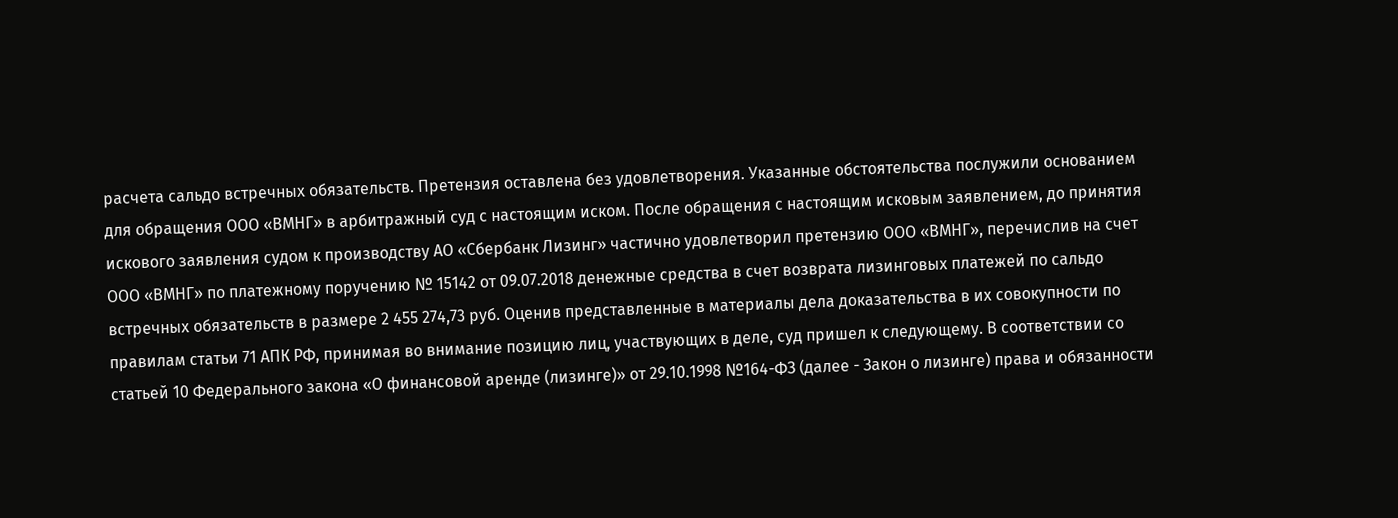расчета сальдо встречных обязательств. Претензия оставлена без удовлетворения. Указанные обстоятельства послужили основанием для обращения ООО «ВМНГ» в арбитражный суд с настоящим иском. После обращения с настоящим исковым заявлением, до принятия искового заявления судом к производству АО «Сбербанк Лизинг» частично удовлетворил претензию ООО «ВМНГ», перечислив на счет ООО «ВМНГ» по платежному поручению № 15142 от 09.07.2018 денежные средства в счет возврата лизинговых платежей по сальдо встречных обязательств в размере 2 455 274,73 руб. Оценив представленные в материалы дела доказательства в их совокупности по правилам статьи 71 АПК РФ, принимая во внимание позицию лиц, участвующих в деле, суд пришел к следующему. В соответствии со статьей 10 Федерального закона «О финансовой аренде (лизинге)» от 29.10.1998 №164-ФЗ (далее - Закон о лизинге) права и обязанности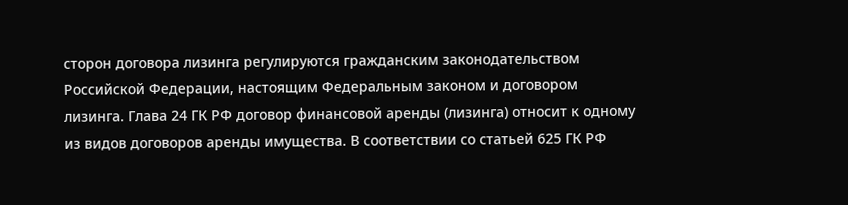сторон договора лизинга регулируются гражданским законодательством Российской Федерации, настоящим Федеральным законом и договором лизинга. Глава 24 ГК РФ договор финансовой аренды (лизинга) относит к одному из видов договоров аренды имущества. В соответствии со статьей 625 ГК РФ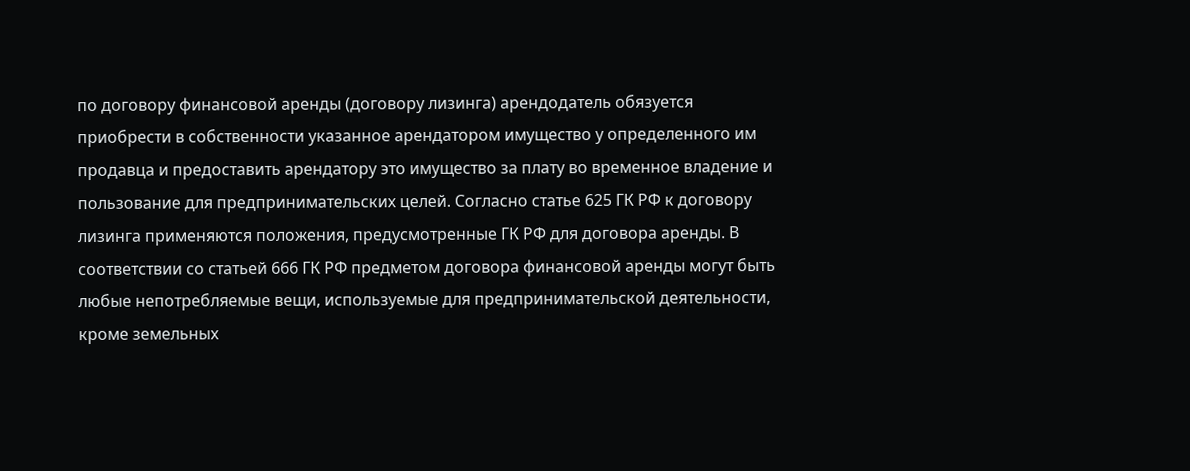по договору финансовой аренды (договору лизинга) арендодатель обязуется приобрести в собственности указанное арендатором имущество у определенного им продавца и предоставить арендатору это имущество за плату во временное владение и пользование для предпринимательских целей. Согласно статье 625 ГК РФ к договору лизинга применяются положения, предусмотренные ГК РФ для договора аренды. В соответствии со статьей 666 ГК РФ предметом договора финансовой аренды могут быть любые непотребляемые вещи, используемые для предпринимательской деятельности, кроме земельных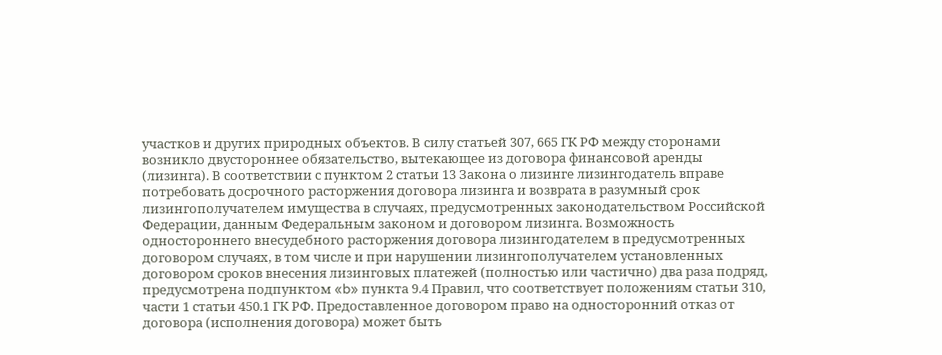участков и других природных объектов. В силу статьей 307, 665 ГК РФ между сторонами возникло двустороннее обязательство, вытекающее из договора финансовой аренды (лизинга). В соответствии с пунктом 2 статьи 13 Закона о лизинге лизингодатель вправе потребовать досрочного расторжения договора лизинга и возврата в разумный срок лизингополучателем имущества в случаях, предусмотренных законодательством Российской Федерации, данным Федеральным законом и договором лизинга. Возможность одностороннего внесудебного расторжения договора лизингодателем в предусмотренных договором случаях, в том числе и при нарушении лизингополучателем установленных договором сроков внесения лизинговых платежей (полностью или частично) два раза подряд, предусмотрена подпунктом «b» пункта 9.4 Правил, что соответствует положениям статьи 310, части 1 статьи 450.1 ГК РФ. Предоставленное договором право на односторонний отказ от договора (исполнения договора) может быть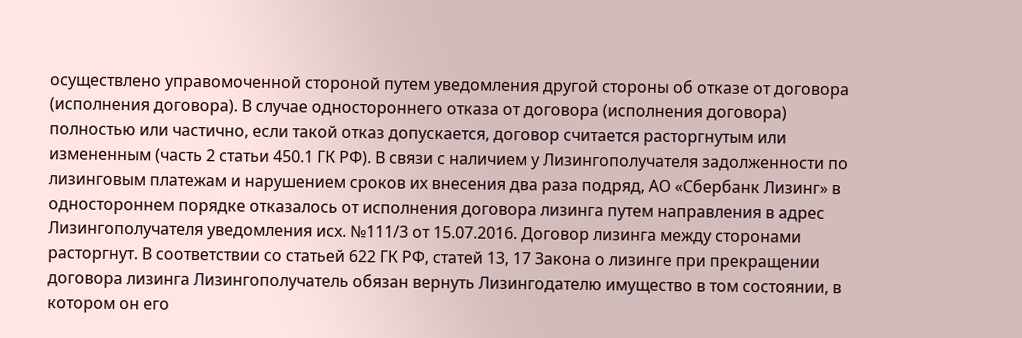осуществлено управомоченной стороной путем уведомления другой стороны об отказе от договора (исполнения договора). В случае одностороннего отказа от договора (исполнения договора) полностью или частично, если такой отказ допускается, договор считается расторгнутым или измененным (часть 2 статьи 450.1 ГК РФ). В связи с наличием у Лизингополучателя задолженности по лизинговым платежам и нарушением сроков их внесения два раза подряд, АО «Сбербанк Лизинг» в одностороннем порядке отказалось от исполнения договора лизинга путем направления в адрес Лизингополучателя уведомления исх. №111/3 от 15.07.2016. Договор лизинга между сторонами расторгнут. В соответствии со статьей 622 ГК РФ, статей 13, 17 Закона о лизинге при прекращении договора лизинга Лизингополучатель обязан вернуть Лизингодателю имущество в том состоянии, в котором он его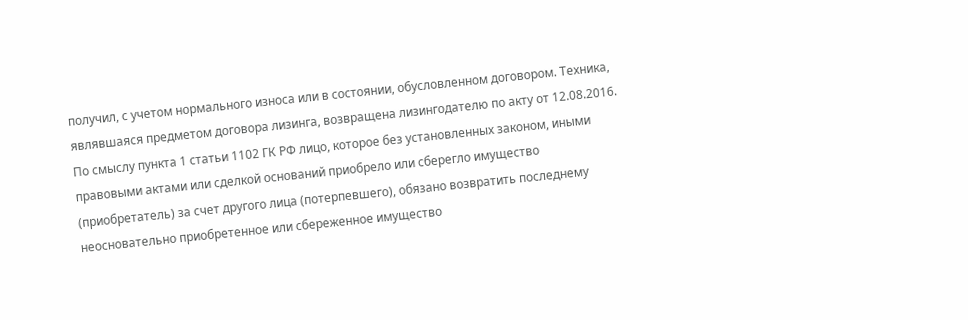получил, с учетом нормального износа или в состоянии, обусловленном договором. Техника, являвшаяся предметом договора лизинга, возвращена лизингодателю по акту от 12.08.2016. По смыслу пункта 1 статьи 1102 ГК РФ лицо, которое без установленных законом, иными правовыми актами или сделкой оснований приобрело или сберегло имущество (приобретатель) за счет другого лица (потерпевшего), обязано возвратить последнему неосновательно приобретенное или сбереженное имущество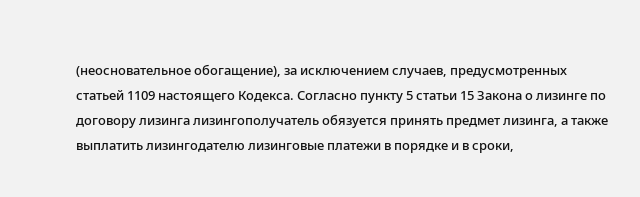(неосновательное обогащение), за исключением случаев, предусмотренных статьей 1109 настоящего Кодекса. Согласно пункту 5 статьи 15 Закона о лизинге по договору лизинга лизингополучатель обязуется принять предмет лизинга, а также выплатить лизингодателю лизинговые платежи в порядке и в сроки,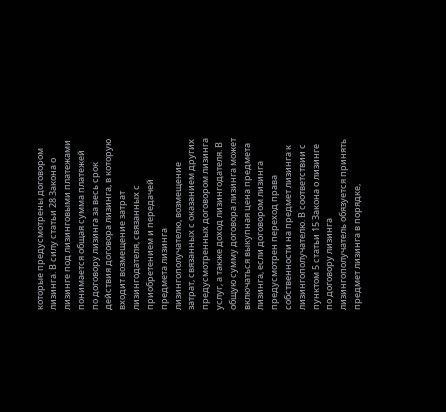которые предусмотрены договором лизинга. В силу статьи 28 Закона о лизинге под лизинговыми платежами понимается общая сумма платежей по договору лизинга за весь срок действия договора лизинга, в которую входит возмещение затрат лизингодателя, связанных с приобретением и передачей предмета лизинга лизингополучателю, возмещение затрат, связанных с оказанием других предусмотренных договором лизинга услуг, а также доход лизингодателя. В общую сумму договора лизинга может включаться выкупная цена предмета лизинга, если договором лизинга предусмотрен переход права собственности на предмет лизинга к лизингополучателю. В соответствии с пунктом 5 статьи 15 Закона о лизинге по договору лизинга лизингополучатель обязуется принять предмет лизинга в порядке,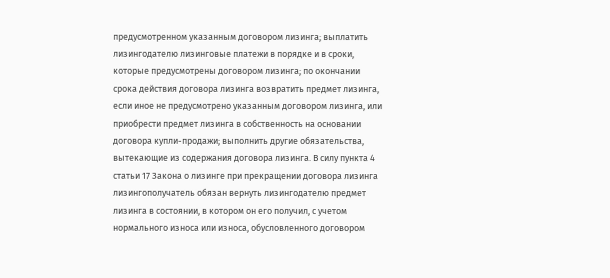предусмотренном указанным договором лизинга; выплатить лизингодателю лизинговые платежи в порядке и в сроки, которые предусмотрены договором лизинга; по окончании срока действия договора лизинга возвратить предмет лизинга, если иное не предусмотрено указанным договором лизинга, или приобрести предмет лизинга в собственность на основании договора купли-продажи; выполнить другие обязательства, вытекающие из содержания договора лизинга. В силу пункта 4 статьи 17 Закона о лизинге при прекращении договора лизинга лизингополучатель обязан вернуть лизингодателю предмет лизинга в состоянии, в котором он его получил, с учетом нормального износа или износа, обусловленного договором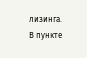лизинга. В пункте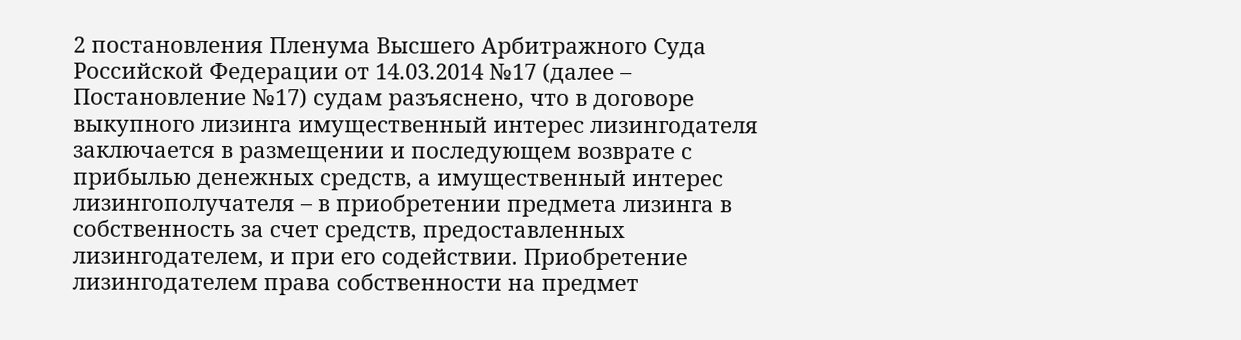2 постановления Пленума Высшего Арбитражного Суда Российской Федерации от 14.03.2014 №17 (далее – Постановление №17) судам разъяснено, что в договоре выкупного лизинга имущественный интерес лизингодателя заключается в размещении и последующем возврате с прибылью денежных средств, а имущественный интерес лизингополучателя – в приобретении предмета лизинга в собственность за счет средств, предоставленных лизингодателем, и при его содействии. Приобретение лизингодателем права собственности на предмет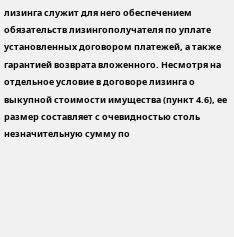лизинга служит для него обеспечением обязательств лизингополучателя по уплате установленных договором платежей, а также гарантией возврата вложенного. Несмотря на отдельное условие в договоре лизинга о выкупной стоимости имущества (пункт 4.6), ее размер составляет с очевидностью столь незначительную сумму по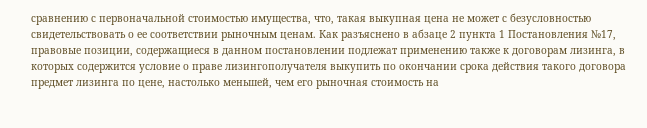сравнению с первоначальной стоимостью имущества, что, такая выкупная цена не может с безусловностью свидетельствовать о ее соответствии рыночным ценам. Как разъяснено в абзаце 2 пункта 1 Постановления №17, правовые позиции, содержащиеся в данном постановлении подлежат применению также к договорам лизинга, в которых содержится условие о праве лизингополучателя выкупить по окончании срока действия такого договора предмет лизинга по цене, настолько меньшей, чем его рыночная стоимость на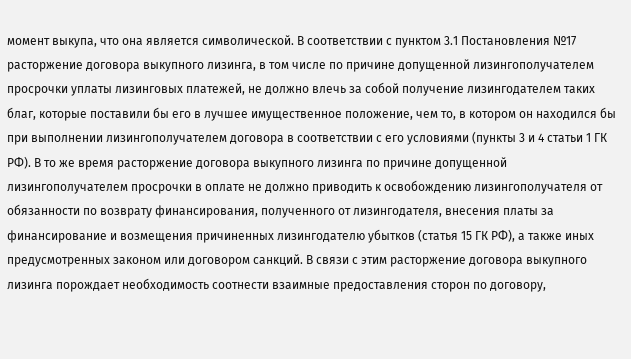момент выкупа, что она является символической. В соответствии с пунктом 3.1 Постановления №17 расторжение договора выкупного лизинга, в том числе по причине допущенной лизингополучателем просрочки уплаты лизинговых платежей, не должно влечь за собой получение лизингодателем таких благ, которые поставили бы его в лучшее имущественное положение, чем то, в котором он находился бы при выполнении лизингополучателем договора в соответствии с его условиями (пункты 3 и 4 статьи 1 ГК РФ). В то же время расторжение договора выкупного лизинга по причине допущенной лизингополучателем просрочки в оплате не должно приводить к освобождению лизингополучателя от обязанности по возврату финансирования, полученного от лизингодателя, внесения платы за финансирование и возмещения причиненных лизингодателю убытков (статья 15 ГК РФ), а также иных предусмотренных законом или договором санкций. В связи с этим расторжение договора выкупного лизинга порождает необходимость соотнести взаимные предоставления сторон по договору,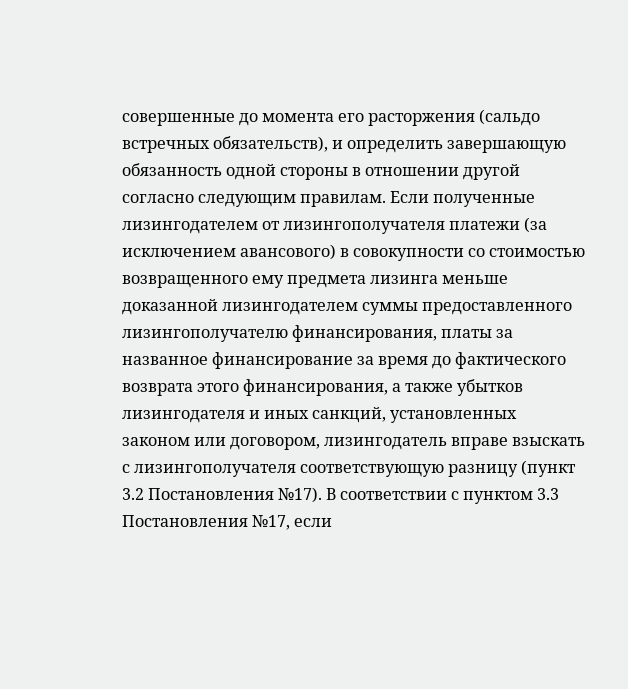совершенные до момента его расторжения (сальдо встречных обязательств), и определить завершающую обязанность одной стороны в отношении другой согласно следующим правилам. Если полученные лизингодателем от лизингополучателя платежи (за исключением авансового) в совокупности со стоимостью возвращенного ему предмета лизинга меньше доказанной лизингодателем суммы предоставленного лизингополучателю финансирования, платы за названное финансирование за время до фактического возврата этого финансирования, а также убытков лизингодателя и иных санкций, установленных законом или договором, лизингодатель вправе взыскать с лизингополучателя соответствующую разницу (пункт 3.2 Постановления №17). В соответствии с пунктом 3.3 Постановления №17, если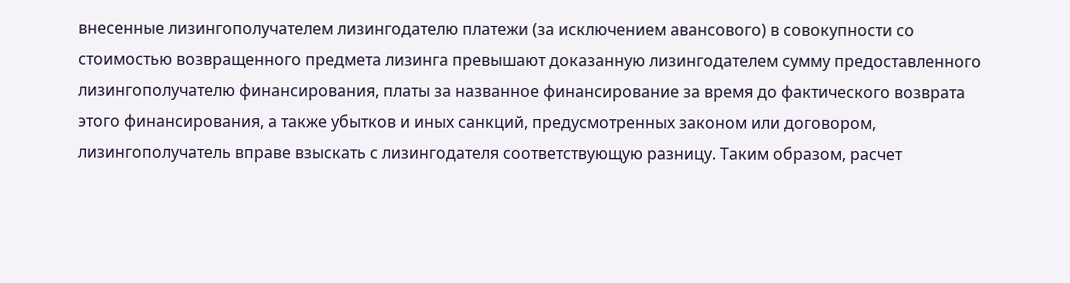внесенные лизингополучателем лизингодателю платежи (за исключением авансового) в совокупности со стоимостью возвращенного предмета лизинга превышают доказанную лизингодателем сумму предоставленного лизингополучателю финансирования, платы за названное финансирование за время до фактического возврата этого финансирования, а также убытков и иных санкций, предусмотренных законом или договором, лизингополучатель вправе взыскать с лизингодателя соответствующую разницу. Таким образом, расчет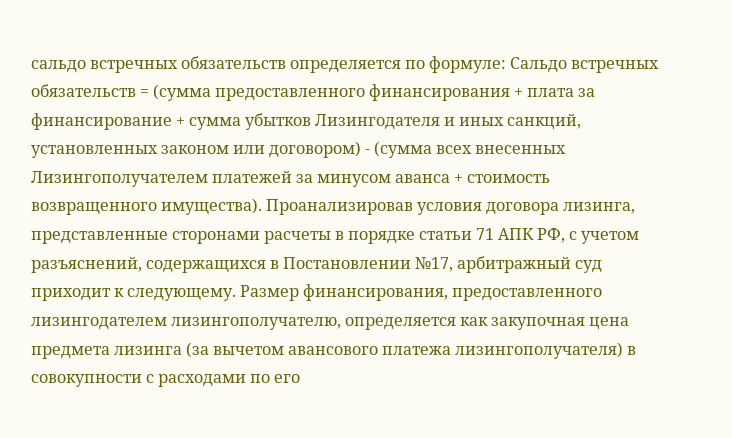сальдо встречных обязательств определяется по формуле: Сальдо встречных обязательств = (сумма предоставленного финансирования + плата за финансирование + сумма убытков Лизингодателя и иных санкций, установленных законом или договором) - (сумма всех внесенных Лизингополучателем платежей за минусом аванса + стоимость возвращенного имущества). Проанализировав условия договора лизинга, представленные сторонами расчеты в порядке статьи 71 АПК РФ, с учетом разъяснений, содержащихся в Постановлении №17, арбитражный суд приходит к следующему. Размер финансирования, предоставленного лизингодателем лизингополучателю, определяется как закупочная цена предмета лизинга (за вычетом авансового платежа лизингополучателя) в совокупности с расходами по его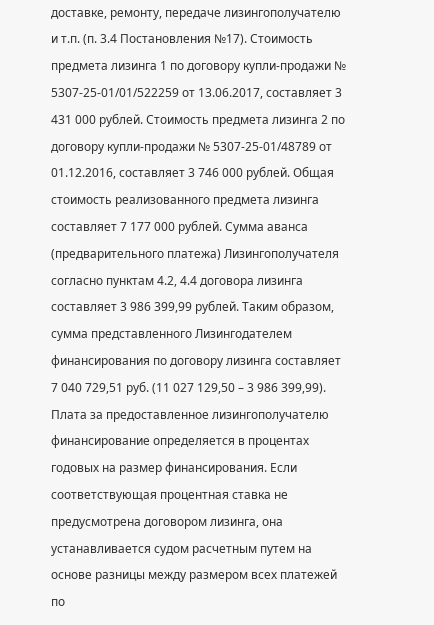доставке, ремонту, передаче лизингополучателю и т.п. (п. 3.4 Постановления №17). Стоимость предмета лизинга 1 по договору купли-продажи № 5307-25-01/01/522259 от 13.06.2017, составляет 3 431 000 рублей. Стоимость предмета лизинга 2 по договору купли-продажи № 5307-25-01/48789 от 01.12.2016, составляет 3 746 000 рублей. Общая стоимость реализованного предмета лизинга составляет 7 177 000 рублей. Сумма аванса (предварительного платежа) Лизингополучателя согласно пунктам 4.2, 4.4 договора лизинга составляет 3 986 399,99 рублей. Таким образом, сумма представленного Лизингодателем финансирования по договору лизинга составляет 7 040 729,51 руб. (11 027 129,50 – 3 986 399,99). Плата за предоставленное лизингополучателю финансирование определяется в процентах годовых на размер финансирования. Если соответствующая процентная ставка не предусмотрена договором лизинга, она устанавливается судом расчетным путем на основе разницы между размером всех платежей по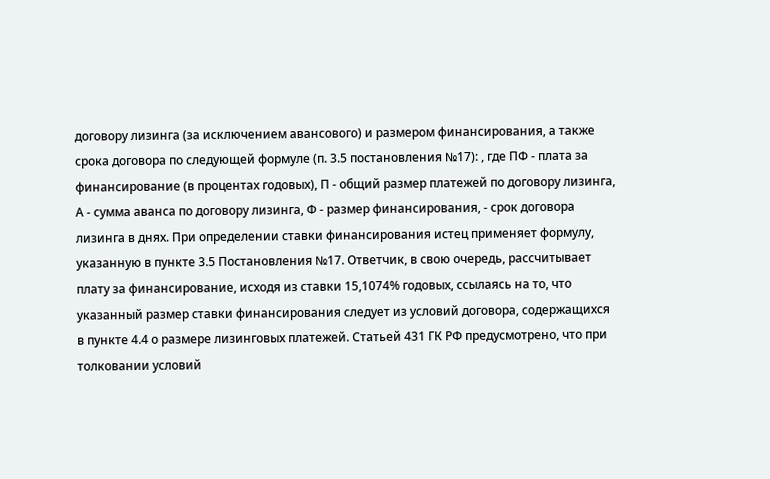договору лизинга (за исключением авансового) и размером финансирования, а также срока договора по следующей формуле (п. 3.5 постановления №17): , где ПФ - плата за финансирование (в процентах годовых), П - общий размер платежей по договору лизинга, А - сумма аванса по договору лизинга, Ф - размер финансирования, - срок договора лизинга в днях. При определении ставки финансирования истец применяет формулу, указанную в пункте 3.5 Постановления №17. Ответчик, в свою очередь, рассчитывает плату за финансирование, исходя из ставки 15,1074% годовых, ссылаясь на то, что указанный размер ставки финансирования следует из условий договора, содержащихся в пункте 4.4 о размере лизинговых платежей. Статьей 431 ГК РФ предусмотрено, что при толковании условий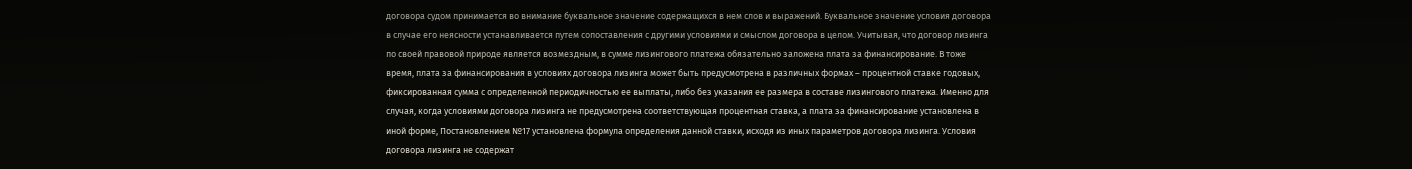договора судом принимается во внимание буквальное значение содержащихся в нем слов и выражений. Буквальное значение условия договора в случае его неясности устанавливается путем сопоставления с другими условиями и смыслом договора в целом. Учитывая, что договор лизинга по своей правовой природе является возмездным, в сумме лизингового платежа обязательно заложена плата за финансирование. В тоже время, плата за финансирования в условиях договора лизинга может быть предусмотрена в различных формах – процентной ставке годовых, фиксированная сумма с определенной периодичностью ее выплаты, либо без указания ее размера в составе лизингового платежа. Именно для случая, когда условиями договора лизинга не предусмотрена соответствующая процентная ставка, а плата за финансирование установлена в иной форме, Постановлением №17 установлена формула определения данной ставки, исходя из иных параметров договора лизинга. Условия договора лизинга не содержат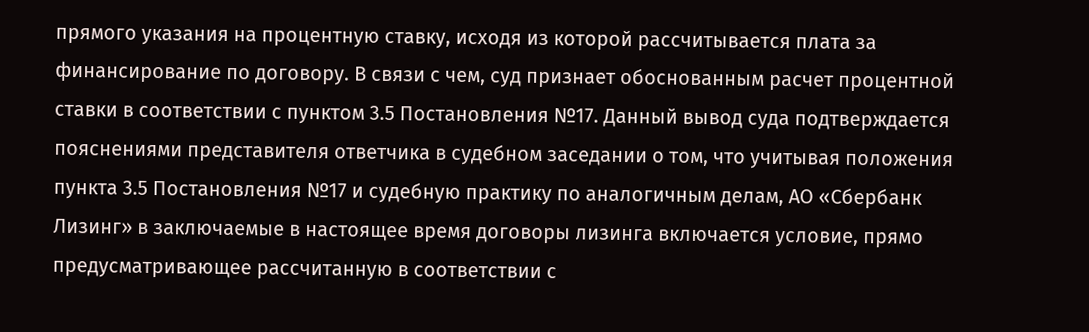прямого указания на процентную ставку, исходя из которой рассчитывается плата за финансирование по договору. В связи с чем, суд признает обоснованным расчет процентной ставки в соответствии с пунктом 3.5 Постановления №17. Данный вывод суда подтверждается пояснениями представителя ответчика в судебном заседании о том, что учитывая положения пункта 3.5 Постановления №17 и судебную практику по аналогичным делам, АО «Сбербанк Лизинг» в заключаемые в настоящее время договоры лизинга включается условие, прямо предусматривающее рассчитанную в соответствии с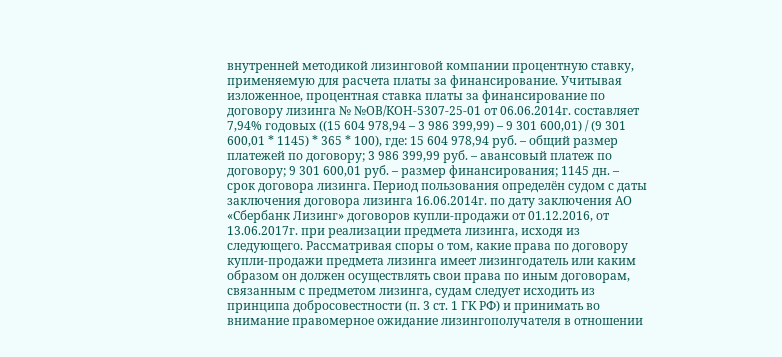внутренней методикой лизинговой компании процентную ставку, применяемую для расчета платы за финансирование. Учитывая изложенное, процентная ставка платы за финансирование по договору лизинга № №ОВ/КОН-5307-25-01 от 06.06.2014г. составляет 7,94% годовых ((15 604 978,94 – 3 986 399,99) – 9 301 600,01) / (9 301 600,01 * 1145) * 365 * 100), где: 15 604 978,94 руб. – общий размер платежей по договору; 3 986 399,99 руб. – авансовый платеж по договору; 9 301 600,01 руб. – размер финансирования; 1145 дн. – срок договора лизинга. Период пользования определён судом с даты заключения договора лизинга 16.06.2014г. по дату заключения АО «Сбербанк Лизинг» договоров купли-продажи от 01.12.2016, от 13.06.2017г. при реализации предмета лизинга, исходя из следующего. Рассматривая споры о том, какие права по договору купли-продажи предмета лизинга имеет лизингодатель или каким образом он должен осуществлять свои права по иным договорам, связанным с предметом лизинга, судам следует исходить из принципа добросовестности (п. 3 ст. 1 ГК РФ) и принимать во внимание правомерное ожидание лизингополучателя в отношении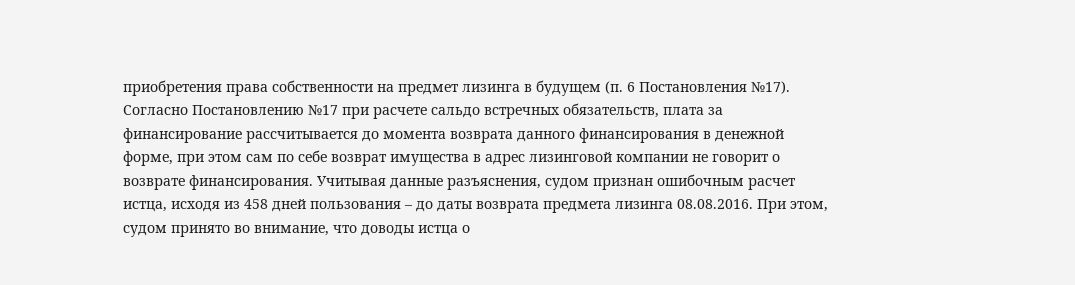приобретения права собственности на предмет лизинга в будущем (п. 6 Постановления №17). Согласно Постановлению №17 при расчете сальдо встречных обязательств, плата за финансирование рассчитывается до момента возврата данного финансирования в денежной форме, при этом сам по себе возврат имущества в адрес лизинговой компании не говорит о возврате финансирования. Учитывая данные разъяснения, судом признан ошибочным расчет истца, исходя из 458 дней пользования – до даты возврата предмета лизинга 08.08.2016. При этом, судом принято во внимание, что доводы истца о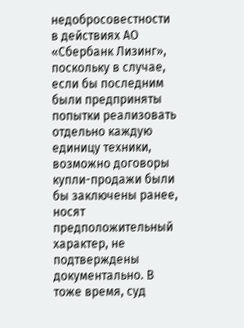недобросовестности в действиях АО «Сбербанк Лизинг», поскольку в случае, если бы последним были предприняты попытки реализовать отдельно каждую единицу техники, возможно договоры купли-продажи были бы заключены ранее, носят предположительный характер, не подтверждены документально. В тоже время, суд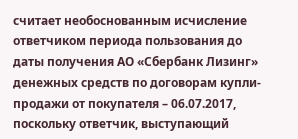считает необоснованным исчисление ответчиком периода пользования до даты получения АО «Сбербанк Лизинг» денежных средств по договорам купли-продажи от покупателя – 06.07.2017, поскольку ответчик, выступающий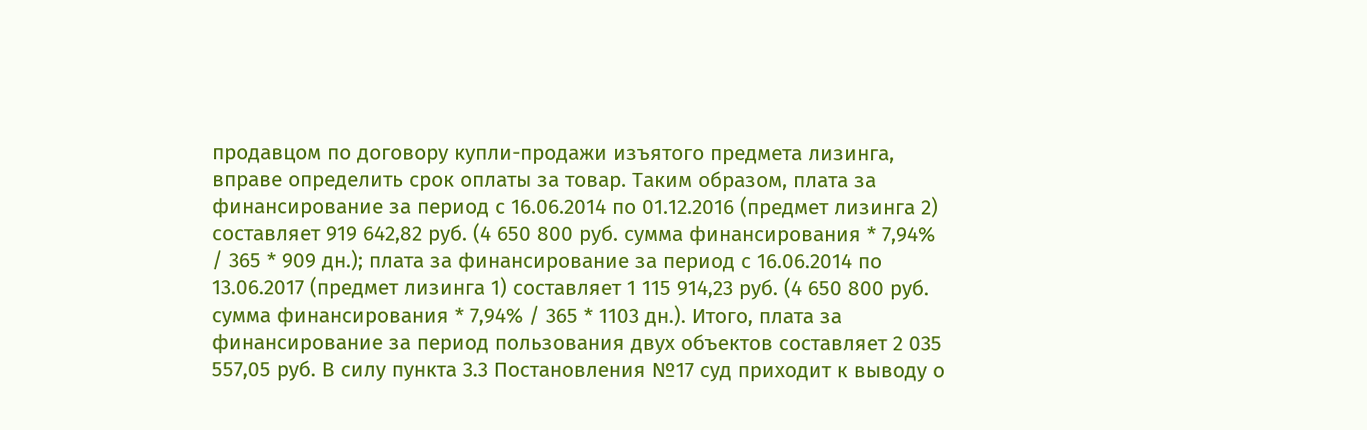продавцом по договору купли-продажи изъятого предмета лизинга, вправе определить срок оплаты за товар. Таким образом, плата за финансирование за период с 16.06.2014 по 01.12.2016 (предмет лизинга 2) составляет 919 642,82 руб. (4 650 800 руб. сумма финансирования * 7,94% / 365 * 909 дн.); плата за финансирование за период с 16.06.2014 по 13.06.2017 (предмет лизинга 1) составляет 1 115 914,23 руб. (4 650 800 руб. сумма финансирования * 7,94% / 365 * 1103 дн.). Итого, плата за финансирование за период пользования двух объектов составляет 2 035 557,05 руб. В силу пункта 3.3 Постановления №17 суд приходит к выводу о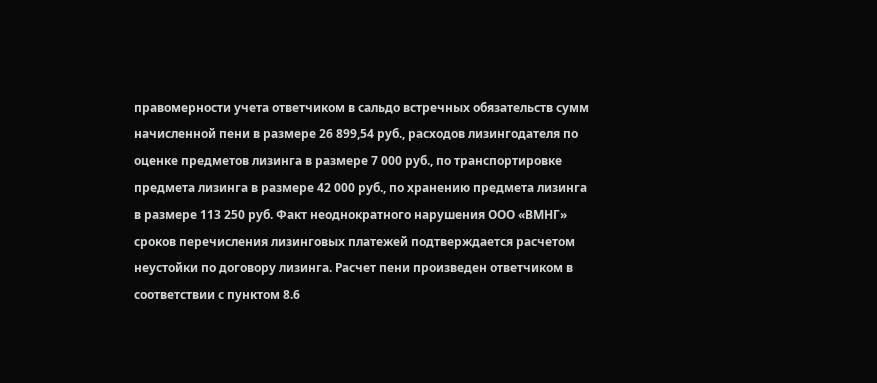правомерности учета ответчиком в сальдо встречных обязательств сумм начисленной пени в размере 26 899,54 руб., расходов лизингодателя по оценке предметов лизинга в размере 7 000 руб., по транспортировке предмета лизинга в размере 42 000 руб., по хранению предмета лизинга в размере 113 250 руб. Факт неоднократного нарушения ООО «ВМНГ» сроков перечисления лизинговых платежей подтверждается расчетом неустойки по договору лизинга. Расчет пени произведен ответчиком в соответствии с пунктом 8.6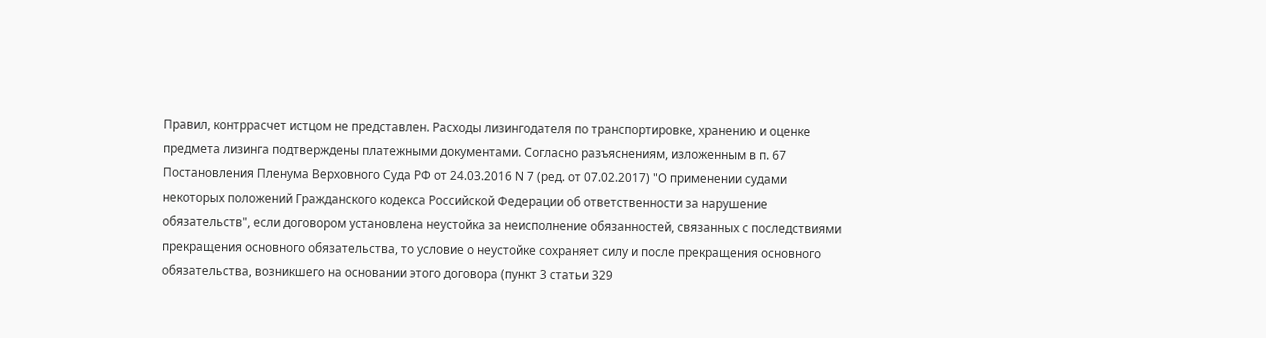Правил, контррасчет истцом не представлен. Расходы лизингодателя по транспортировке, хранению и оценке предмета лизинга подтверждены платежными документами. Согласно разъяснениям, изложенным в п. 67 Постановления Пленума Верховного Суда РФ от 24.03.2016 N 7 (ред. от 07.02.2017) "О применении судами некоторых положений Гражданского кодекса Российской Федерации об ответственности за нарушение обязательств", если договором установлена неустойка за неисполнение обязанностей, связанных с последствиями прекращения основного обязательства, то условие о неустойке сохраняет силу и после прекращения основного обязательства, возникшего на основании этого договора (пункт 3 статьи 329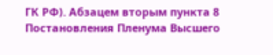ГК РФ). Абзацем вторым пункта 8 Постановления Пленума Высшего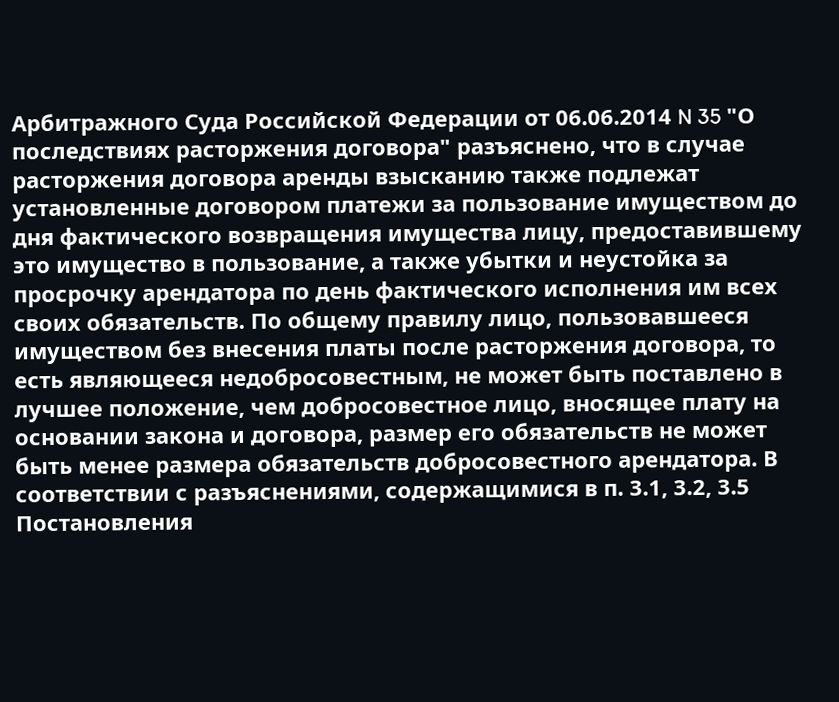Арбитражного Суда Российской Федерации от 06.06.2014 N 35 "О последствиях расторжения договора" разъяснено, что в случае расторжения договора аренды взысканию также подлежат установленные договором платежи за пользование имуществом до дня фактического возвращения имущества лицу, предоставившему это имущество в пользование, а также убытки и неустойка за просрочку арендатора по день фактического исполнения им всех своих обязательств. По общему правилу лицо, пользовавшееся имуществом без внесения платы после расторжения договора, то есть являющееся недобросовестным, не может быть поставлено в лучшее положение, чем добросовестное лицо, вносящее плату на основании закона и договора, размер его обязательств не может быть менее размера обязательств добросовестного арендатора. В соответствии с разъяснениями, содержащимися в п. 3.1, 3.2, 3.5 Постановления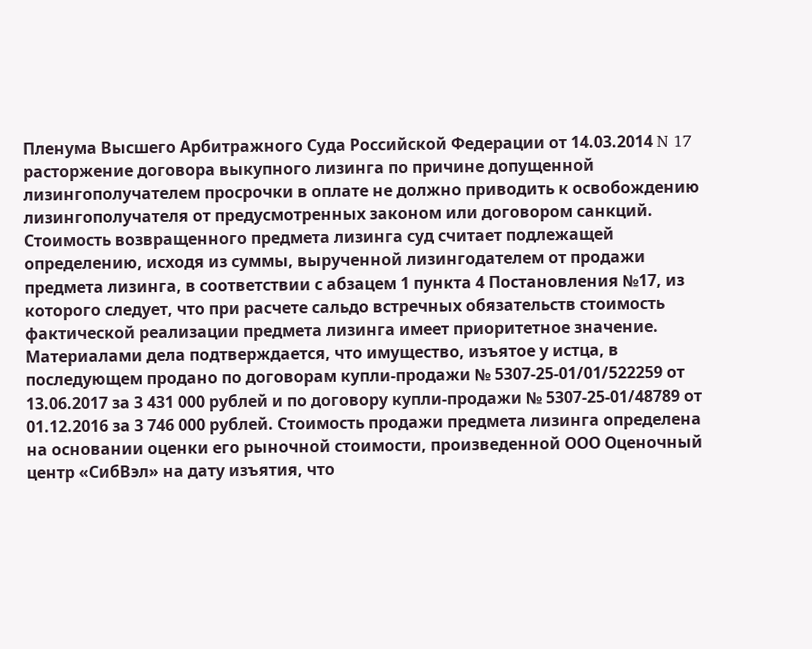Пленума Высшего Арбитражного Суда Российской Федерации от 14.03.2014 N 17 расторжение договора выкупного лизинга по причине допущенной лизингополучателем просрочки в оплате не должно приводить к освобождению лизингополучателя от предусмотренных законом или договором санкций. Стоимость возвращенного предмета лизинга суд считает подлежащей определению, исходя из суммы, вырученной лизингодателем от продажи предмета лизинга, в соответствии с абзацем 1 пункта 4 Постановления №17, из которого следует, что при расчете сальдо встречных обязательств стоимость фактической реализации предмета лизинга имеет приоритетное значение. Материалами дела подтверждается, что имущество, изъятое у истца, в последующем продано по договорам купли-продажи № 5307-25-01/01/522259 от 13.06.2017 за 3 431 000 рублей и по договору купли-продажи № 5307-25-01/48789 от 01.12.2016 за 3 746 000 рублей. Стоимость продажи предмета лизинга определена на основании оценки его рыночной стоимости, произведенной ООО Оценочный центр «СибВэл» на дату изъятия, что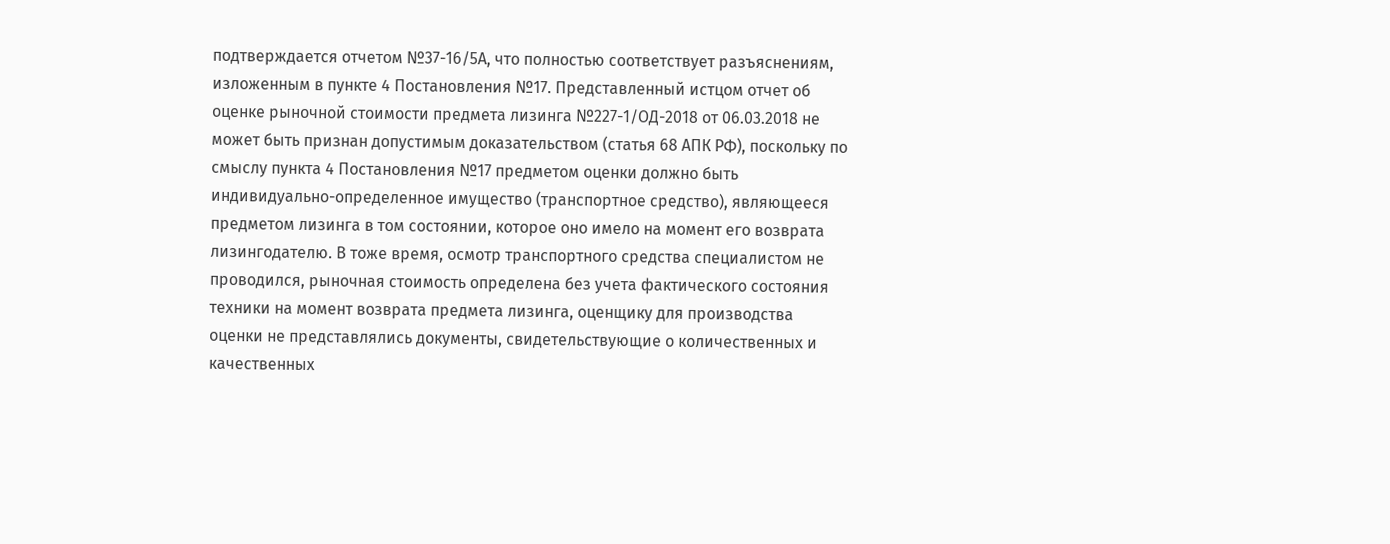подтверждается отчетом №37-16/5А, что полностью соответствует разъяснениям, изложенным в пункте 4 Постановления №17. Представленный истцом отчет об оценке рыночной стоимости предмета лизинга №227-1/ОД-2018 от 06.03.2018 не может быть признан допустимым доказательством (статья 68 АПК РФ), поскольку по смыслу пункта 4 Постановления №17 предметом оценки должно быть индивидуально-определенное имущество (транспортное средство), являющееся предметом лизинга в том состоянии, которое оно имело на момент его возврата лизингодателю. В тоже время, осмотр транспортного средства специалистом не проводился, рыночная стоимость определена без учета фактического состояния техники на момент возврата предмета лизинга, оценщику для производства оценки не представлялись документы, свидетельствующие о количественных и качественных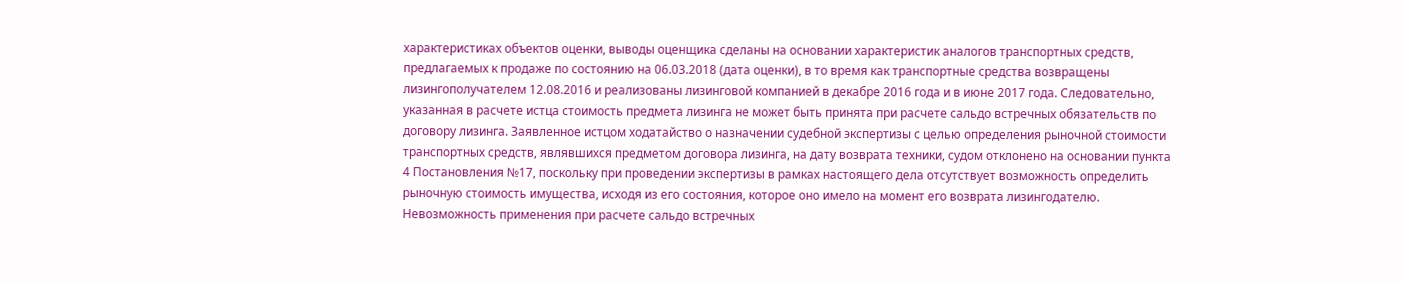характеристиках объектов оценки, выводы оценщика сделаны на основании характеристик аналогов транспортных средств, предлагаемых к продаже по состоянию на 06.03.2018 (дата оценки), в то время как транспортные средства возвращены лизингополучателем 12.08.2016 и реализованы лизинговой компанией в декабре 2016 года и в июне 2017 года. Следовательно, указанная в расчете истца стоимость предмета лизинга не может быть принята при расчете сальдо встречных обязательств по договору лизинга. Заявленное истцом ходатайство о назначении судебной экспертизы с целью определения рыночной стоимости транспортных средств, являвшихся предметом договора лизинга, на дату возврата техники, судом отклонено на основании пункта 4 Постановления №17, поскольку при проведении экспертизы в рамках настоящего дела отсутствует возможность определить рыночную стоимость имущества, исходя из его состояния, которое оно имело на момент его возврата лизингодателю. Невозможность применения при расчете сальдо встречных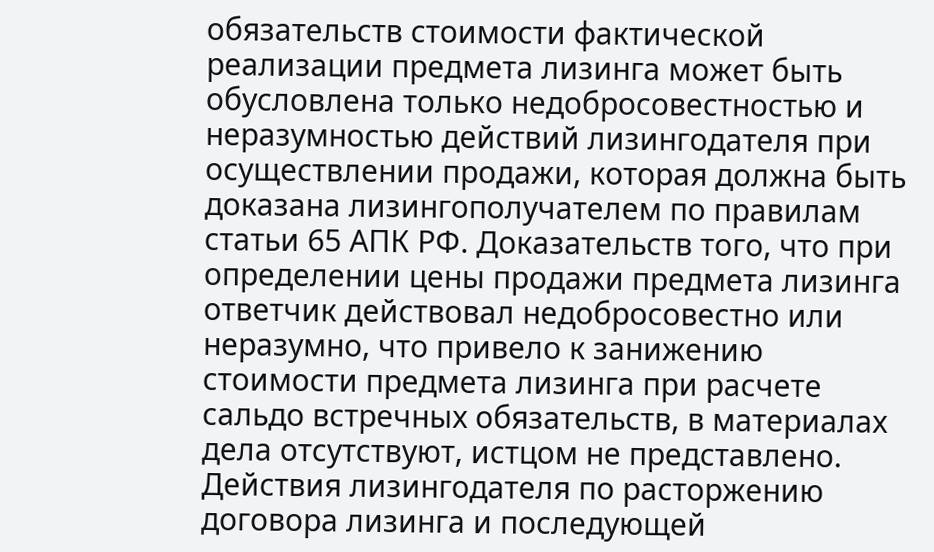обязательств стоимости фактической реализации предмета лизинга может быть обусловлена только недобросовестностью и неразумностью действий лизингодателя при осуществлении продажи, которая должна быть доказана лизингополучателем по правилам статьи 65 АПК РФ. Доказательств того, что при определении цены продажи предмета лизинга ответчик действовал недобросовестно или неразумно, что привело к занижению стоимости предмета лизинга при расчете сальдо встречных обязательств, в материалах дела отсутствуют, истцом не представлено. Действия лизингодателя по расторжению договора лизинга и последующей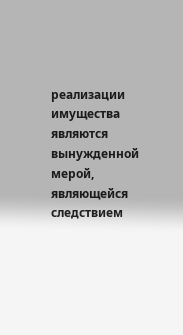реализации имущества являются вынужденной мерой, являющейся следствием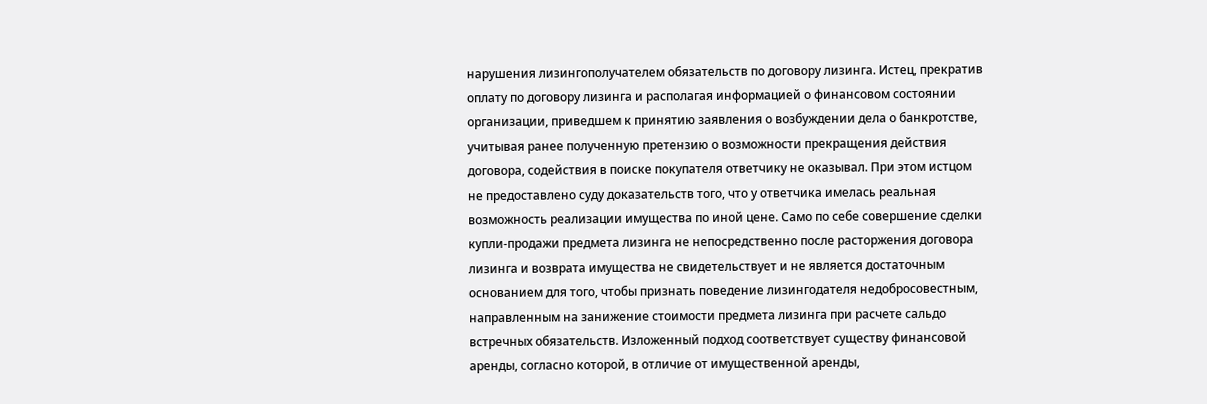нарушения лизингополучателем обязательств по договору лизинга. Истец, прекратив оплату по договору лизинга и располагая информацией о финансовом состоянии организации, приведшем к принятию заявления о возбуждении дела о банкротстве, учитывая ранее полученную претензию о возможности прекращения действия договора, содействия в поиске покупателя ответчику не оказывал. При этом истцом не предоставлено суду доказательств того, что у ответчика имелась реальная возможность реализации имущества по иной цене. Само по себе совершение сделки купли-продажи предмета лизинга не непосредственно после расторжения договора лизинга и возврата имущества не свидетельствует и не является достаточным основанием для того, чтобы признать поведение лизингодателя недобросовестным, направленным на занижение стоимости предмета лизинга при расчете сальдо встречных обязательств. Изложенный подход соответствует существу финансовой аренды, согласно которой, в отличие от имущественной аренды,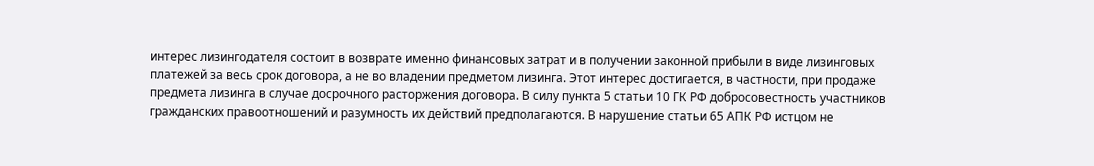интерес лизингодателя состоит в возврате именно финансовых затрат и в получении законной прибыли в виде лизинговых платежей за весь срок договора, а не во владении предметом лизинга. Этот интерес достигается, в частности, при продаже предмета лизинга в случае досрочного расторжения договора. В силу пункта 5 статьи 10 ГК РФ добросовестность участников гражданских правоотношений и разумность их действий предполагаются. В нарушение статьи 65 АПК РФ истцом не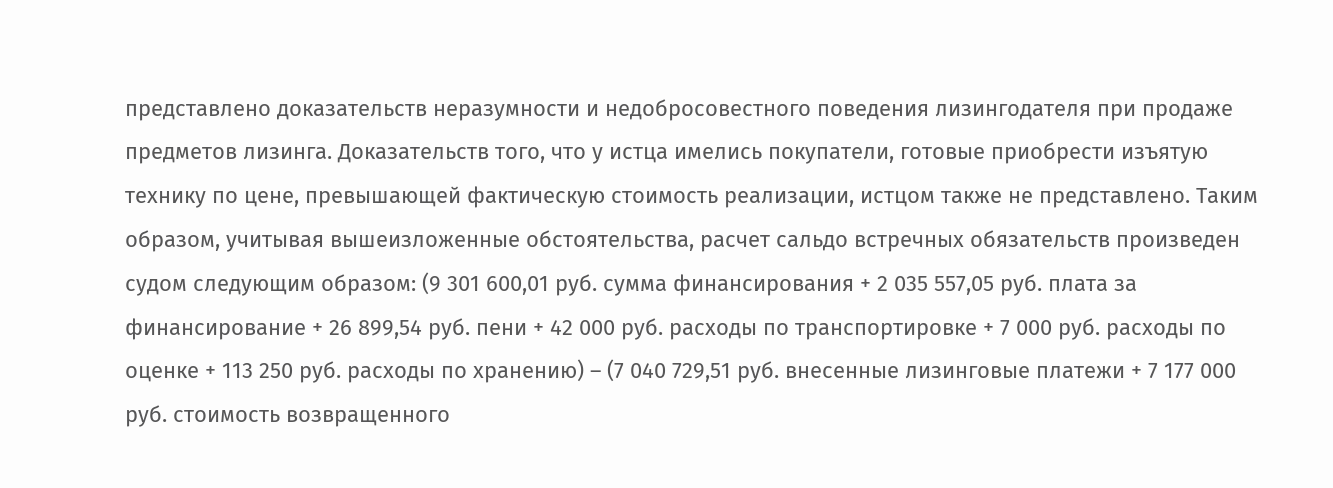представлено доказательств неразумности и недобросовестного поведения лизингодателя при продаже предметов лизинга. Доказательств того, что у истца имелись покупатели, готовые приобрести изъятую технику по цене, превышающей фактическую стоимость реализации, истцом также не представлено. Таким образом, учитывая вышеизложенные обстоятельства, расчет сальдо встречных обязательств произведен судом следующим образом: (9 301 600,01 руб. сумма финансирования + 2 035 557,05 руб. плата за финансирование + 26 899,54 руб. пени + 42 000 руб. расходы по транспортировке + 7 000 руб. расходы по оценке + 113 250 руб. расходы по хранению) – (7 040 729,51 руб. внесенные лизинговые платежи + 7 177 000 руб. стоимость возвращенного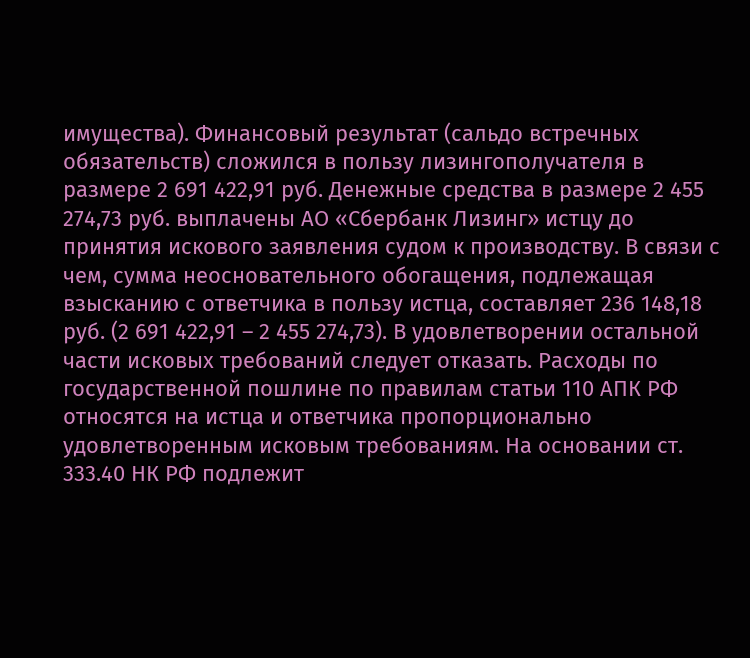имущества). Финансовый результат (сальдо встречных обязательств) сложился в пользу лизингополучателя в размере 2 691 422,91 руб. Денежные средства в размере 2 455 274,73 руб. выплачены АО «Сбербанк Лизинг» истцу до принятия искового заявления судом к производству. В связи с чем, сумма неосновательного обогащения, подлежащая взысканию с ответчика в пользу истца, составляет 236 148,18 руб. (2 691 422,91 – 2 455 274,73). В удовлетворении остальной части исковых требований следует отказать. Расходы по государственной пошлине по правилам статьи 110 АПК РФ относятся на истца и ответчика пропорционально удовлетворенным исковым требованиям. На основании ст. 333.40 НК РФ подлежит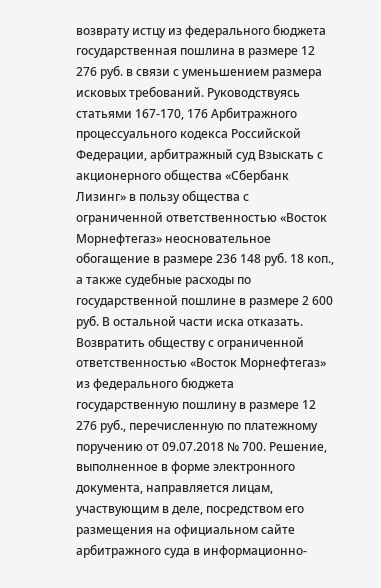возврату истцу из федерального бюджета государственная пошлина в размере 12 276 руб. в связи с уменьшением размера исковых требований. Руководствуясь статьями 167-170, 176 Арбитражного процессуального кодекса Российской Федерации, арбитражный суд Взыскать с акционерного общества «Сбербанк Лизинг» в пользу общества с ограниченной ответственностью «Восток Морнефтегаз» неосновательное обогащение в размере 236 148 руб. 18 коп., а также судебные расходы по государственной пошлине в размере 2 600 руб. В остальной части иска отказать. Возвратить обществу с ограниченной ответственностью «Восток Морнефтегаз» из федерального бюджета государственную пошлину в размере 12 276 руб., перечисленную по платежному поручению от 09.07.2018 № 700. Решение, выполненное в форме электронного документа, направляется лицам, участвующим в деле, посредством его размещения на официальном сайте арбитражного суда в информационно-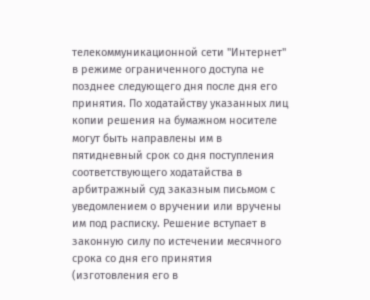телекоммуникационной сети "Интернет" в режиме ограниченного доступа не позднее следующего дня после дня его принятия. По ходатайству указанных лиц копии решения на бумажном носителе могут быть направлены им в пятидневный срок со дня поступления соответствующего ходатайства в арбитражный суд заказным письмом с уведомлением о вручении или вручены им под расписку. Решение вступает в законную силу по истечении месячного срока со дня его принятия (изготовления его в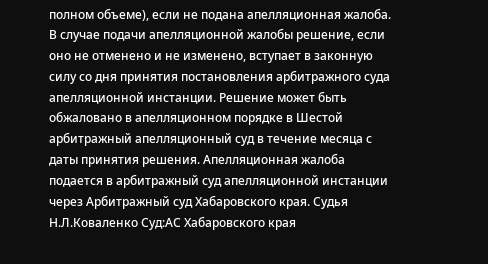полном объеме), если не подана апелляционная жалоба. В случае подачи апелляционной жалобы решение, если оно не отменено и не изменено, вступает в законную силу со дня принятия постановления арбитражного суда апелляционной инстанции. Решение может быть обжаловано в апелляционном порядке в Шестой арбитражный апелляционный суд в течение месяца с даты принятия решения. Апелляционная жалоба подается в арбитражный суд апелляционной инстанции через Арбитражный суд Хабаровского края. Судья Н.Л.Коваленко Суд:АС Хабаровского края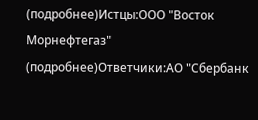(подробнее)Истцы:ООО "Восток Морнефтегаз" (подробнее)Ответчики:АО "Сбербанк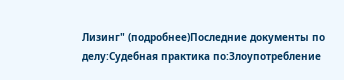Лизинг" (подробнее)Последние документы по делу:Судебная практика по:Злоупотребление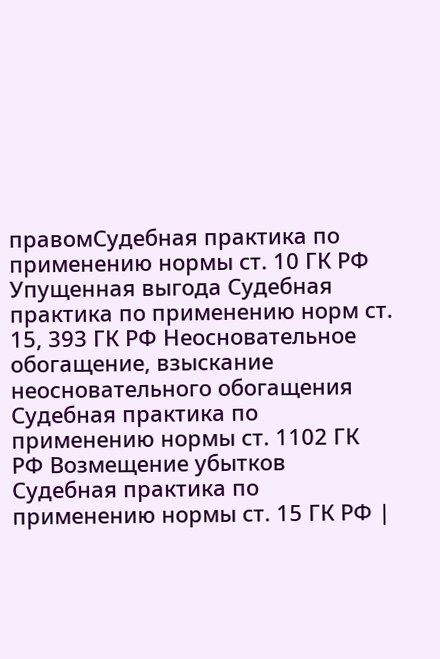правомСудебная практика по применению нормы ст. 10 ГК РФ Упущенная выгода Судебная практика по применению норм ст. 15, 393 ГК РФ Неосновательное обогащение, взыскание неосновательного обогащения Судебная практика по применению нормы ст. 1102 ГК РФ Возмещение убытков Судебная практика по применению нормы ст. 15 ГК РФ |